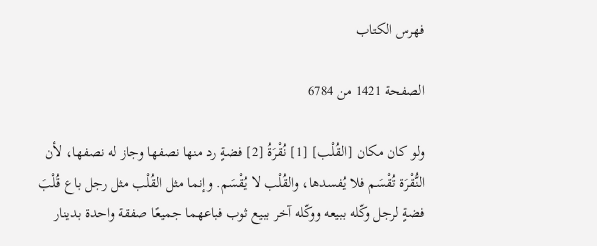فهرس الكتاب

الصفحة 1421 من 6784

ولو كان مكان [القُلْب] [1] نُقْرَةُ [2] فضةٍ رد منها نصفها وجاز له نصفها، لأن النُّقْرَة تُقْسَم فلا يُفسدها، والقُلْب لا يُقْسَم. وإنما مثل القُلْب مثل رجل باع قُلْبَ فضةٍ لرجل وكّله ببيعه ووكّله آخر ببيع ثوب فباعهما جميعًا صفقة واحدة بدينار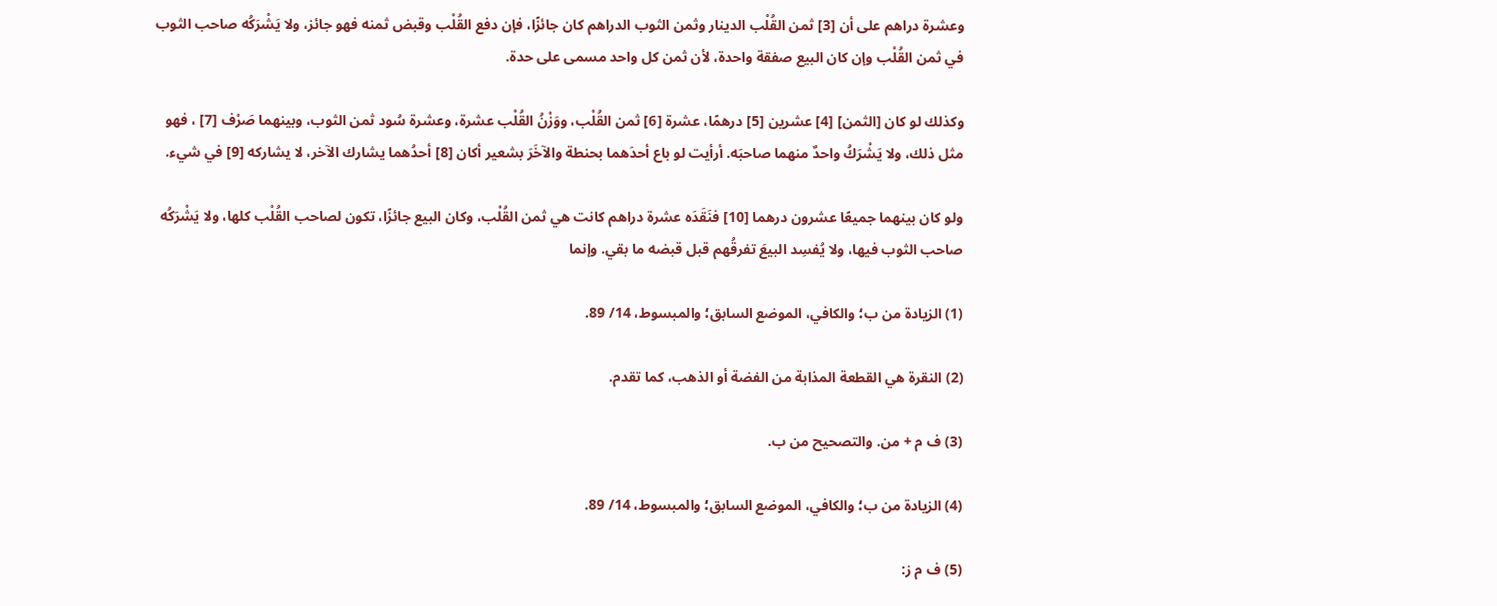وعشرة دراهم على أن [3] ثمن القُلْب الدينار وثمن الثوب الدراهم كان جائزًا، فإن دفع القُلْب وقبض ثمنه فهو جائز، ولا يَشْرَكُه صاحب الثوب في ثمن القُلْب وإن كان البيع صفقة واحدة، لأن ثمن كل واحد مسمى على حدة.

وكذلك لو كان [الثمن] [4] عشرين [5] درهمًا، عشرة [6] ثمن القُلْب، ووَزْنُ القُلْب عشرة، وعشرة سُود ثمن الثوب، وبينهما صَرْف [7] ، فهو مثل ذلك، ولا يَشْرَكُ واحدٌ منهما صاحبَه. أرأيت لو باع أحدَهما بحنطة والآخَرَ بشعير أكان [8] أحدُهما يشارك الآخر، لا يشاركه [9] في شيء.

ولو كان بينهما جميعًا عشرون درهما [10] فنَقَدَه عشرة دراهم كانت هي ثمن القُلْب، وكان البيع جائزًا، تكون لصاحب القُلْب كلها، ولا يَشْرَكُه صاحب الثوب فيها، ولا يُفسِد البيعَ تفرقُهم قبل قبضه ما بقي. وإنما

(1) الزيادة من ب؛ والكافي، الموضع السابق؛ والمبسوط، 14/ 89.

(2) النقرة هي القطعة المذابة من الفضة أو الذهب، كما تقدم.

(3) ف م + من. والتصحيح من ب.

(4) الزيادة من ب؛ والكافي، الموضع السابق؛ والمبسوط، 14/ 89.

(5) ف م ز: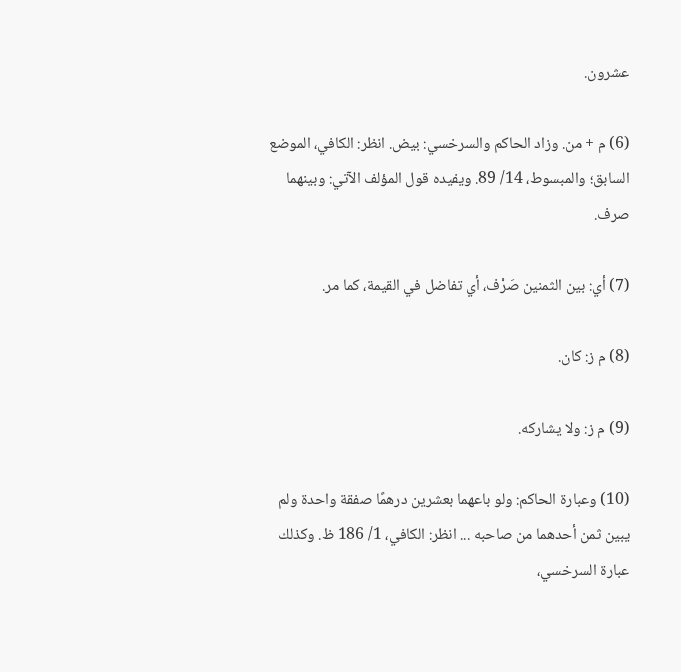عشرون.

(6) م + من. وزاد الحاكم والسرخسي: بيض. انظر: الكافي، الموضع السابق؛ والمبسوط، 14/ 89. ويفيده قول المؤلف الآتي: وبينهما صرف.

(7) أي: بين الثمنين صَرْف، أي تفاضل في القيمة، كما مر.

(8) م ز: كان.

(9) م ز: ولا يشاركه.

(10) وعبارة الحاكم: ولو باعهما بعشرين درهمًا صفقة واحدة ولم يبين ثمن أحدهما من صاحبه ... انظر: الكافي، 1/ 186 ظ. وكذلك عبارة السرخسي،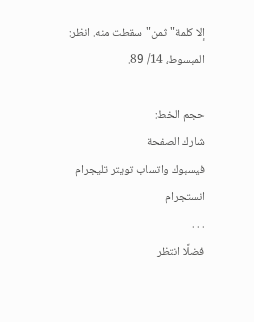إلا كلمة"ثمن"سقطت منه. انظر: المبسوط، 14/ 89.

حجم الخط:
شارك الصفحة
فيسبوك واتساب تويتر تليجرام انستجرام
. . .
فضلًا انتظر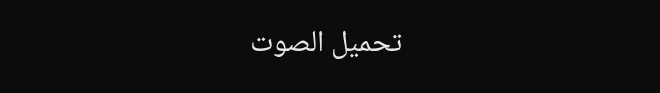تحميل الصوت